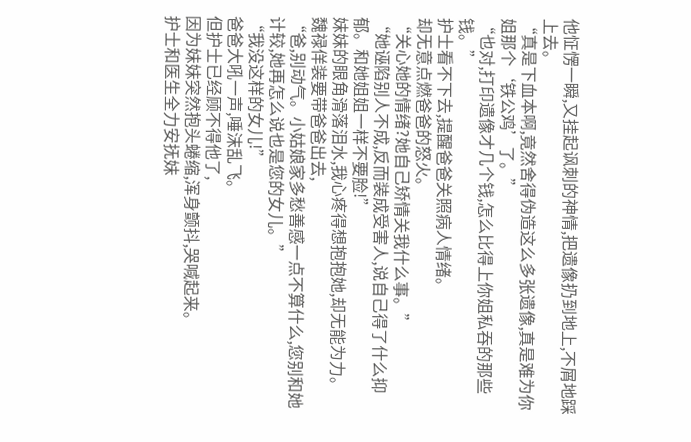他怔愣一瞬,又挂起讽刺的神情,把遗像扔到地上,不屑地踩上去。
“真是下血本啊,竟然舍得伪造这么多张遗像,真是难为你姐那个‘铁公鸡’了。”
“也对,打印遗像才几个钱,怎么比得上你姐私吞的那些钱。”
护士看不下去,提醒爸爸关照病人情绪。
却无意点燃爸爸的怒火。
“关心她的情绪?她自己矫情关我什么事。”
“她诬陷别人不成,反而装成受害人,说自己得了什么抑郁。和她姐姐一样不要脸!”
妹妹的眼角滑落泪水,我心疼得想抱抱她,却无能为力。
魏禄佯装要带爸爸出去,
“爸,别动气。小姑娘家多愁善感一点不算什么,您别和她计较,她再怎么说也是您的女儿。”
“我没这样的女儿!”
爸爸大吼一声,唾沫乱飞。
但护士已经顾不得他了,
因为妹妹突然抱头蜷缩,浑身颤抖,哭喊起来。
护士和医生全力安抚妹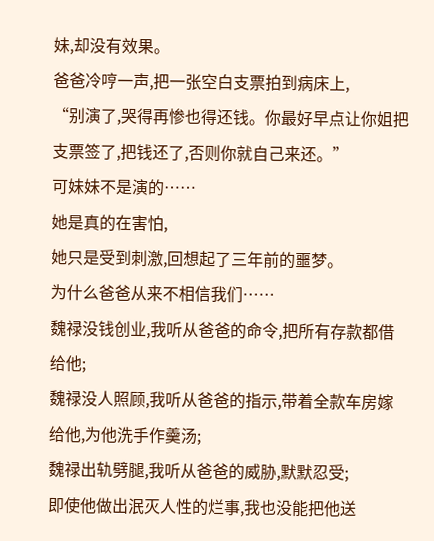妹,却没有效果。
爸爸冷哼一声,把一张空白支票拍到病床上,
“别演了,哭得再惨也得还钱。你最好早点让你姐把支票签了,把钱还了,否则你就自己来还。”
可妹妹不是演的……
她是真的在害怕,
她只是受到刺激,回想起了三年前的噩梦。
为什么爸爸从来不相信我们……
魏禄没钱创业,我听从爸爸的命令,把所有存款都借给他;
魏禄没人照顾,我听从爸爸的指示,带着全款车房嫁给他,为他洗手作羹汤;
魏禄出轨劈腿,我听从爸爸的威胁,默默忍受;
即使他做出泯灭人性的烂事,我也没能把他送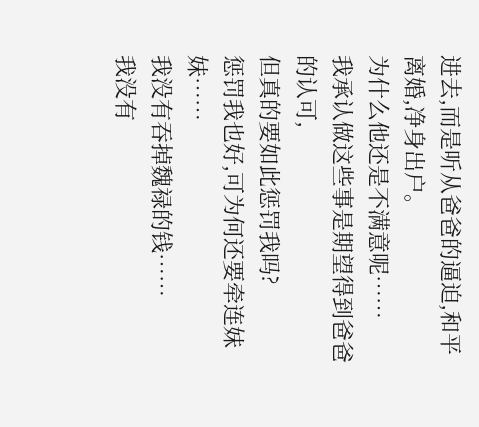进去,而是听从爸爸的逼迫,和平离婚,净身出户。
为什么他还是不满意呢……
我承认做这些事是期望得到爸爸的认可,
但真的要如此惩罚我吗?
惩罚我也好,可为何还要牵连妹妹……
我没有吞掉魏禄的钱……
我没有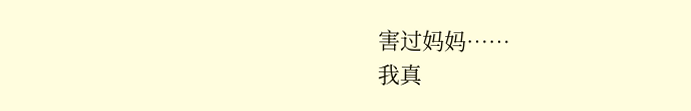害过妈妈……
我真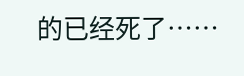的已经死了……